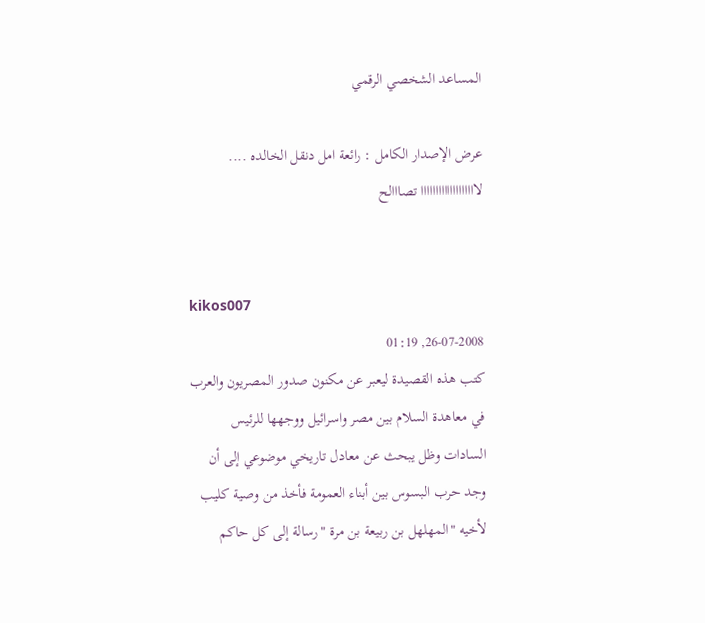المساعد الشخصي الرقمي

عرض الإصدار الكامل : رائعة امل دنقل الخالده .... لااااااااااااااااااا تصااالح


kikos007
26-07-2008, 01:19
كتب هذه القصيدة ليعبر عن مكنون صدور المصريون والعرب في معاهدة السلام بين مصر واسرائيل ووجهها للرئيس السادات وظل يبحث عن معادل تاريخي موضوعي إلى أن وجد حرب البسوس بين أبناء العمومة فأخذ من وصية كليب لأخيه "المهلهل بن ربيعة بن مرة "رسالة إلى كل حاكم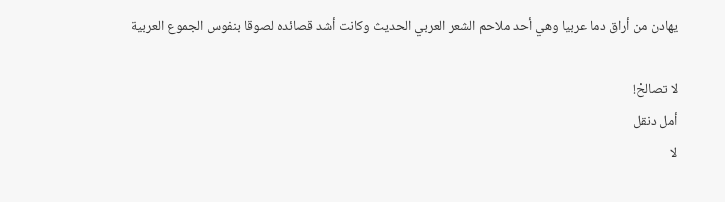يهادن من أراق دما عربيا وهي أحد ملاحم الشعر العربي الحديث وكانت أشد قصائده لصوقا بنفوس الجموع العربية

لا تصالحْ!
أمل دنقل
لا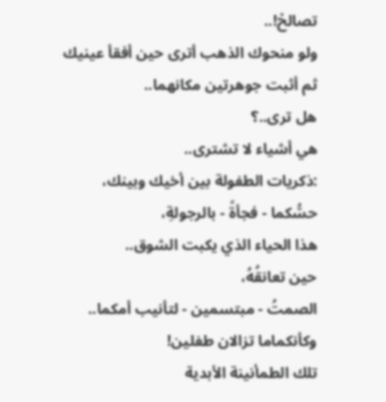تصالحْ!..
ولو منحوك الذهب أترى حين أفقأ عينيك
ثم أثبت جوهرتين مكانهما..
هل ترى..؟
هي أشياء لا تشترى..
:ذكريات الطفولة بين أخيك وبينك،
حسُّكما - فجأةً - بالرجولةِ،
هذا الحياء الذي يكبت الشوق..
حين تعانقُهُ،
الصمتُ - مبتسمين - لتأنيب أمكما..
وكأنكماما تزالان طفلين!
تلك الطمأنينة الأبدية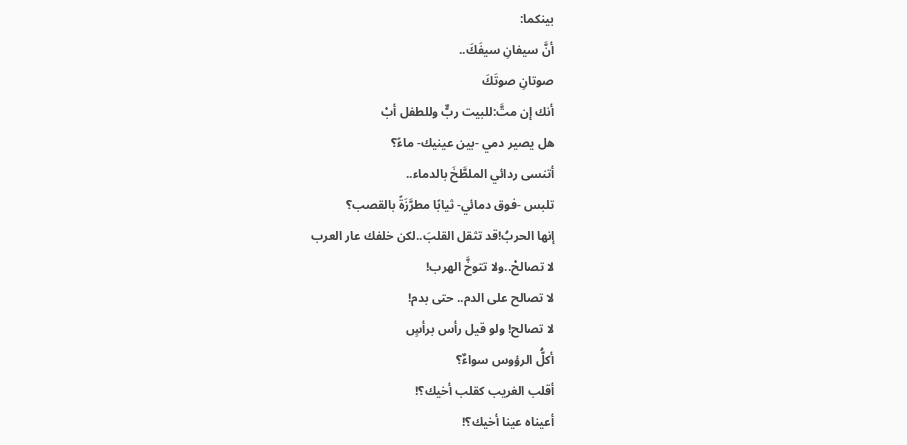بينكما:
أنَّ سيفانِ سيفَكَ..
صوتانِ صوتَكَ
أنك إن متَّ:للبيت ربٌّ وللطفل أبْ
هل يصير دمي -بين عينيك- ماءً؟
أتنسى ردائي الملطَّخَ بالدماء..
تلبس -فوق دمائي- ثيابًا مطرَّزَةً بالقصب؟
إنها الحربُ!قد تثقل القلبَ..لكن خلفك عار العرب
لا تصالحْ..ولا تتوخَّ الهرب!
لا تصالح على الدم.. حتى بدم!
لا تصالح! ولو قيل رأس برأسٍ
أكلُّ الرؤوس سواءٌ؟
أقلب الغريب كقلب أخيك؟!
أعيناه عينا أخيك؟!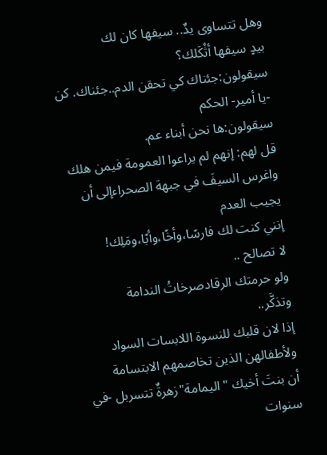وهل تتساوى يدٌ.. سيفها كان لك
بيدٍ سيفها أثْكَلك؟
سيقولون:جئناك كي تحقن الدم..جئناك. كن -يا أمير- الحكم
سيقولون:ها نحن أبناء عم.
قل لهم: إنهم لم يراعوا العمومة فيمن هلك
واغرس السيفَ في جبهة الصحراءإلى أن يجيب العدم
إنني كنت لك فارسًا،وأخًا،وأبًا،ومَلِك!
لا تصالح ..
ولو حرمتك الرقادصرخاتُ الندامة
وتذكَّر..
إذا لان قلبك للنسوة اللابسات السواد ولأطفالهن الذين تخاصمهم الابتسامة
أن بنتَ أخيك "اليمامة"زهرةٌ تتسربل -في سنوات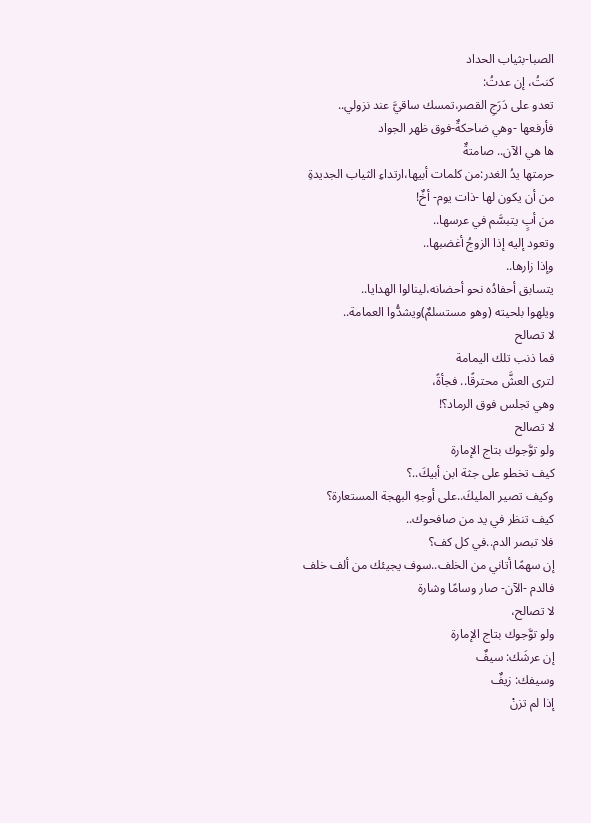الصبا-بثياب الحداد
كنتُ، إن عدتُ:
تعدو على دَرَجِ القصر،تمسك ساقيَّ عند نزولي..
فأرفعها -وهي ضاحكةٌ-فوق ظهر الجواد
ها هي الآن.. صامتةٌ
حرمتها يدُ الغدر:من كلمات أبيها،ارتداءِ الثياب الجديدةِ
من أن يكون لها -ذات يوم- أخٌ!
من أبٍ يتبسَّم في عرسها..
وتعود إليه إذا الزوجُ أغضبها..
وإذا زارها..
يتسابق أحفادُه نحو أحضانه،لينالوا الهدايا..
ويلهوا بلحيته (وهو مستسلمٌ)ويشدُّوا العمامة..
لا تصالح
فما ذنب تلك اليمامة
لترى العشَّ محترقًا.. فجأةً،
وهي تجلس فوق الرماد؟!
لا تصالح
ولو توَّجوك بتاج الإمارة
كيف تخطو على جثة ابن أبيكَ..؟
وكيف تصير المليكَ..على أوجهِ البهجة المستعارة؟
كيف تنظر في يد من صافحوك..
فلا تبصر الدم..في كل كف؟
إن سهمًا أتاني من الخلف..سوف يجيئك من ألف خلف
فالدم -الآن- صار وسامًا وشارة
لا تصالح،
ولو توَّجوك بتاج الإمارة
إن عرشَك: سيفٌ
وسيفك: زيفٌ
إذا لم تزنْ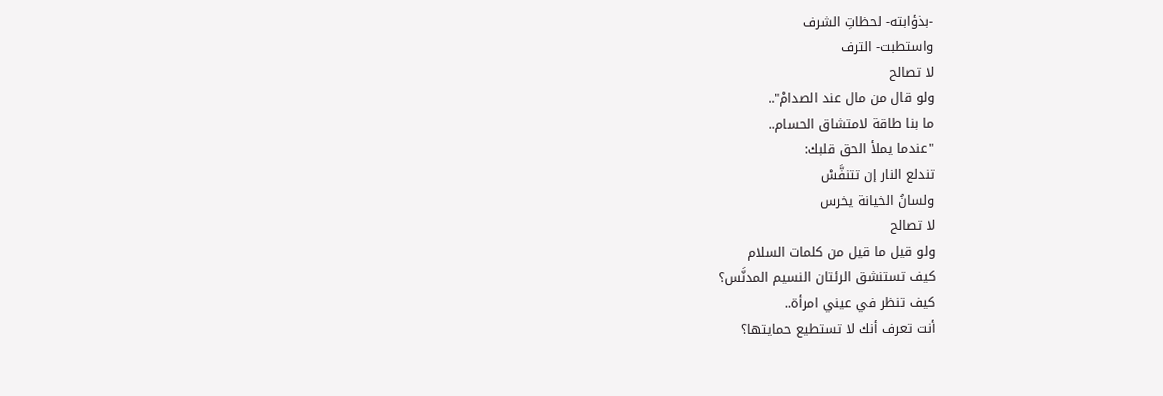-بذؤابته- لحظاتِ الشرف
واستطبت- الترف
لا تصالح
ولو قال من مال عند الصدامْ"..
ما بنا طاقة لامتشاق الحسام..
"عندما يملأ الحق قلبك:
تندلع النار إن تتنفَّسْ
ولسانُ الخيانة يخرس
لا تصالح
ولو قيل ما قيل من كلمات السلام
كيف تستنشق الرئتان النسيم المدنَّس؟
كيف تنظر في عيني امرأة..
أنت تعرف أنك لا تستطيع حمايتها؟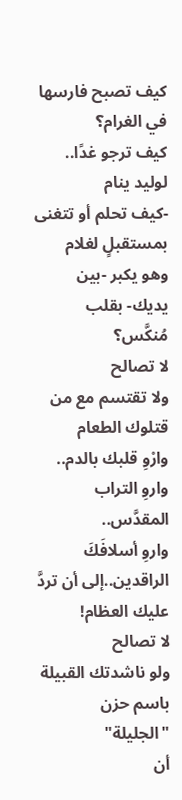كيف تصبح فارسها في الغرام؟
كيف ترجو غدًا.. لوليد ينام
-كيف تحلم أو تتغنى بمستقبلٍ لغلام
وهو يكبر -بين يديك- بقلب مُنكَّس؟
لا تصالح
ولا تقتسم مع من قتلوك الطعام
وارْوِ قلبك بالدم..
واروِ التراب المقدَّس..
واروِ أسلافَكَ الراقدين..إلى أن تردَّ عليك العظام!
لا تصالح
ولو ناشدتك القبيلة
باسم حزن "الجليلة"
أن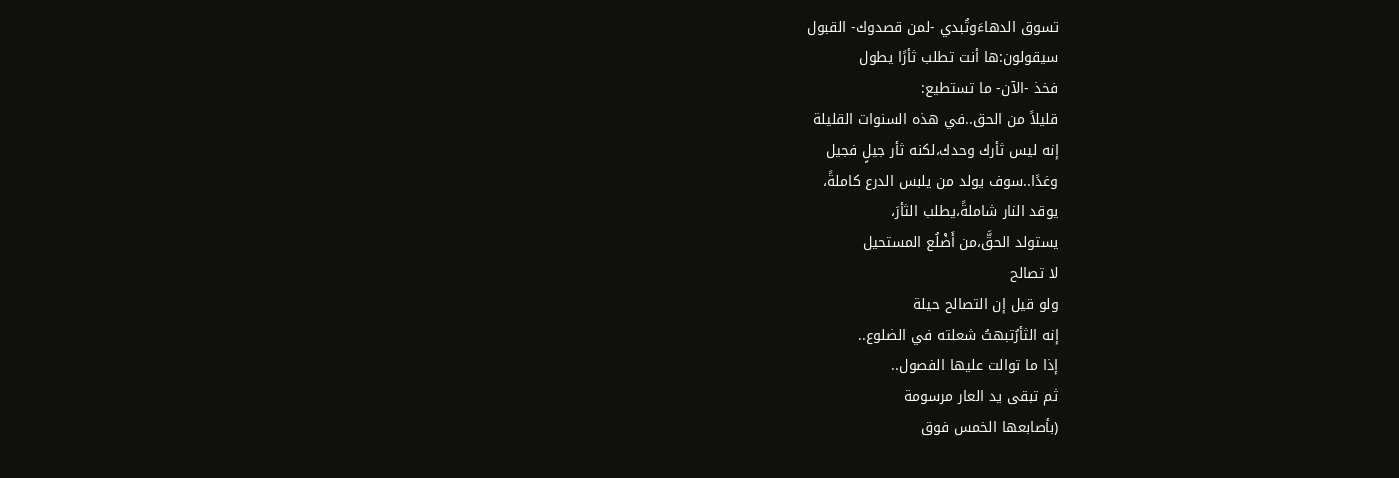تسوق الدهاءَوتُبدي -لمن قصدوك- القبول
سيقولون:ها أنت تطلب ثأرًا يطول
فخذ -الآن- ما تستطيع:
قليلاً من الحق..في هذه السنوات القليلة
إنه ليس ثأرك وحدك،لكنه ثأر جيلٍ فجيل
وغدًا..سوف يولد من يلبس الدرع كاملةً،
يوقد النار شاملةً،يطلب الثأرَ،
يستولد الحقَّ،من أَضْلُع المستحيل
لا تصالح
ولو قيل إن التصالح حيلة
إنه الثأرُتبهتُ شعلته في الضلوع..
إذا ما توالت عليها الفصول..
ثم تبقى يد العار مرسومة
(بأصابعها الخمس فوق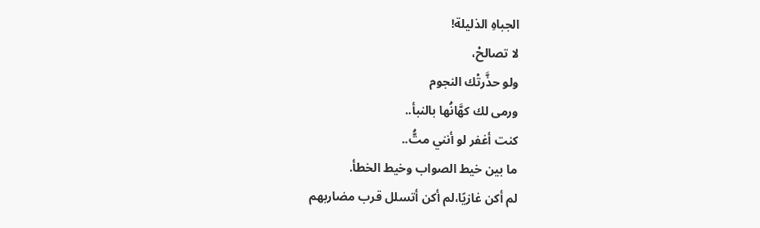الجباهِ الذليلة!
لا تصالحْ،
ولو حذَّرتْك النجوم
ورمى لك كهَّانُها بالنبأ..
كنت أغفر لو أنني متُّ..
ما بين خيط الصواب وخيط الخطأ.
لم أكن غازيًا،لم أكن أتسلل قرب مضاربهم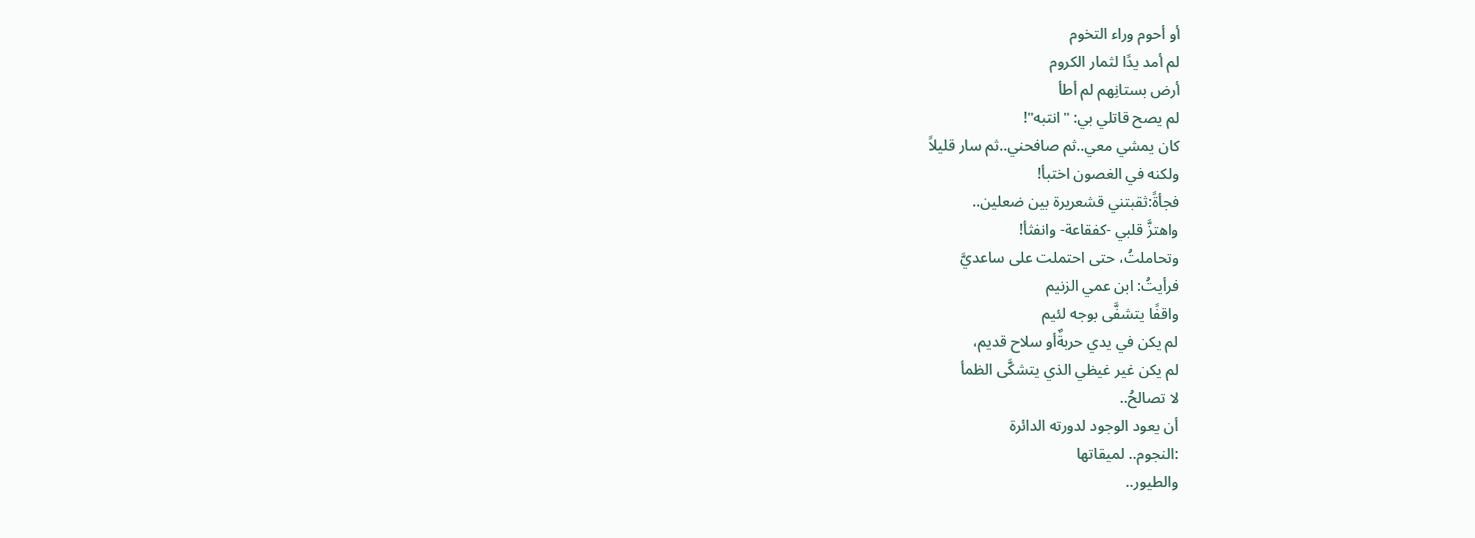أو أحوم وراء التخوم
لم أمد يدًا لثمار الكروم
أرض بستانِهم لم أطأ
لم يصح قاتلي بي: "انتبه"!
كان يمشي معي..ثم صافحني..ثم سار قليلاً
ولكنه في الغصون اختبأ!
فجأةً:ثقبتني قشعريرة بين ضعلين..
واهتزَّ قلبي -كفقاعة- وانفثأ!
وتحاملتُ، حتى احتملت على ساعديَّ
فرأيتُ: ابن عمي الزنيم
واقفًا يتشفَّى بوجه لئيم
لم يكن في يدي حربةٌأو سلاح قديم،
لم يكن غير غيظي الذي يتشكَّى الظمأ
لا تصالحُ..
أن يعود الوجود لدورته الدائرة
:النجوم.. لميقاتها
والطيور..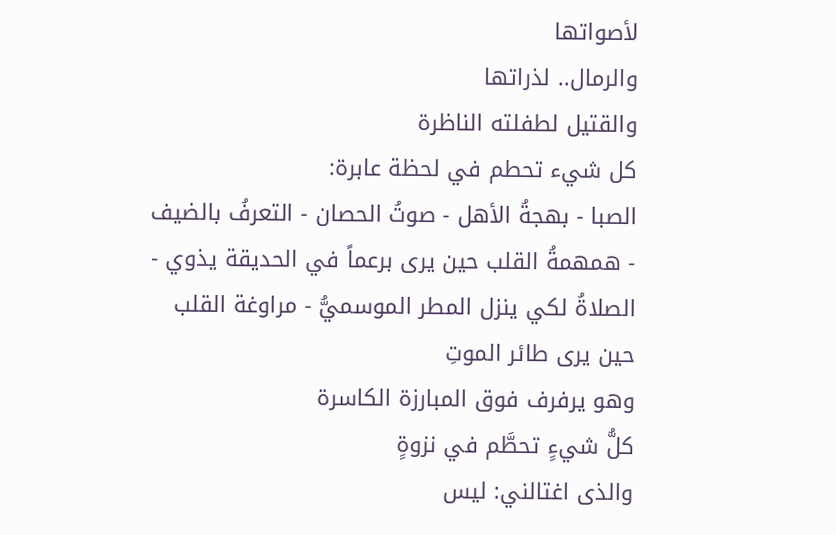لأصواتها
والرمال.. لذراتها
والقتيل لطفلته الناظرة
كل شيء تحطم في لحظة عابرة:
الصبا - بهجةُ الأهل - صوتُ الحصان - التعرفُ بالضيف - همهمةُ القلب حين يرى برعماً في الحديقة يذوي - الصلاةُ لكي ينزل المطر الموسميُّ - مراوغة القلب حين يرى طائر الموتِ
وهو يرفرف فوق المبارزة الكاسرة
كلُّ شيءٍ تحطَّم في نزوةٍ
والذى اغتالني: ليس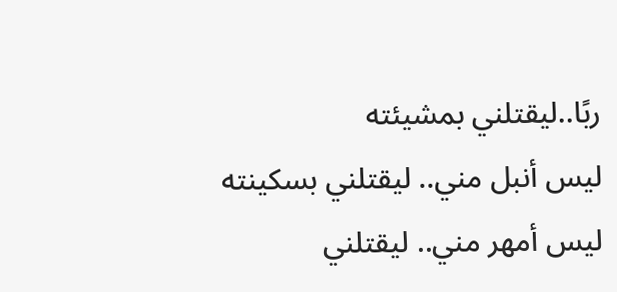ربًا..ليقتلني بمشيئته
ليس أنبل مني.. ليقتلني بسكينته
ليس أمهر مني.. ليقتلني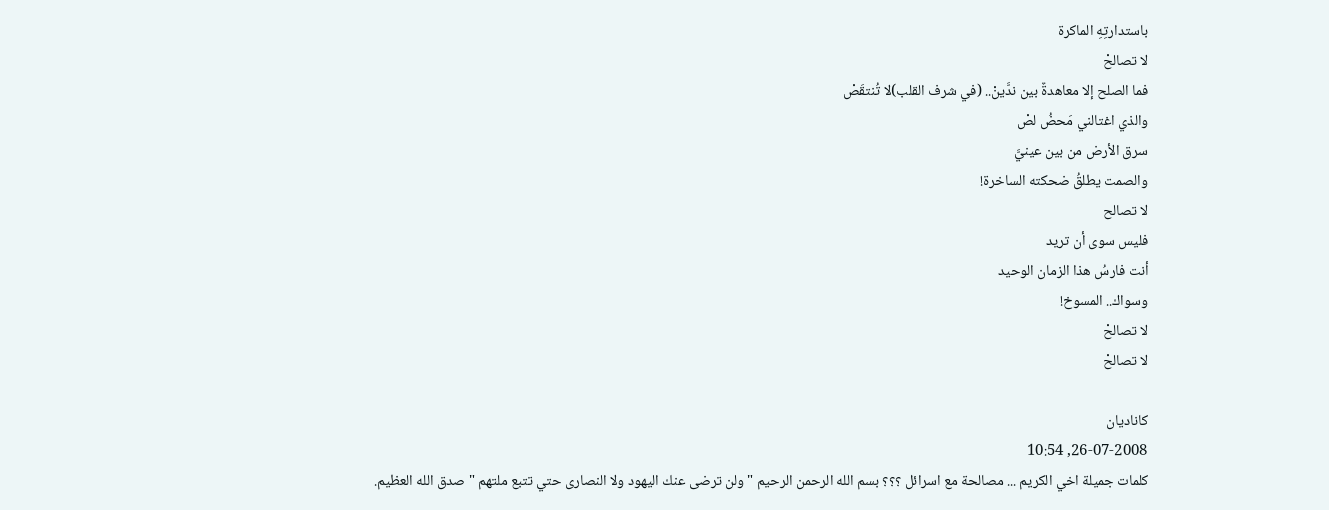باستدارتِهِ الماكرة
لا تصالحْ
فما الصلح إلا معاهدةٌ بين ندَّينْ.. (في شرف القلب)لا تُنتقَصْ
والذي اغتالني مَحضُ لصْ
سرق الأرض من بين عينيَّ
والصمت يطلقُ ضحكته الساخرة!
لا تصالح
فليس سوى أن تريد
أنت فارسُ هذا الزمان الوحيد
وسواك.. المسوخ!
لا تصالحْ
لا تصالحْ

كاناديان
26-07-2008, 10:54
كلمات جميلة اخي الكريم ... مصالحة مع اسرائل ؟؟؟ بسم الله الرحمن الرحيم " ولن ترضى عنك اليهود ولا النصارى حتي تتبع ملتهم " صدق الله العظيم.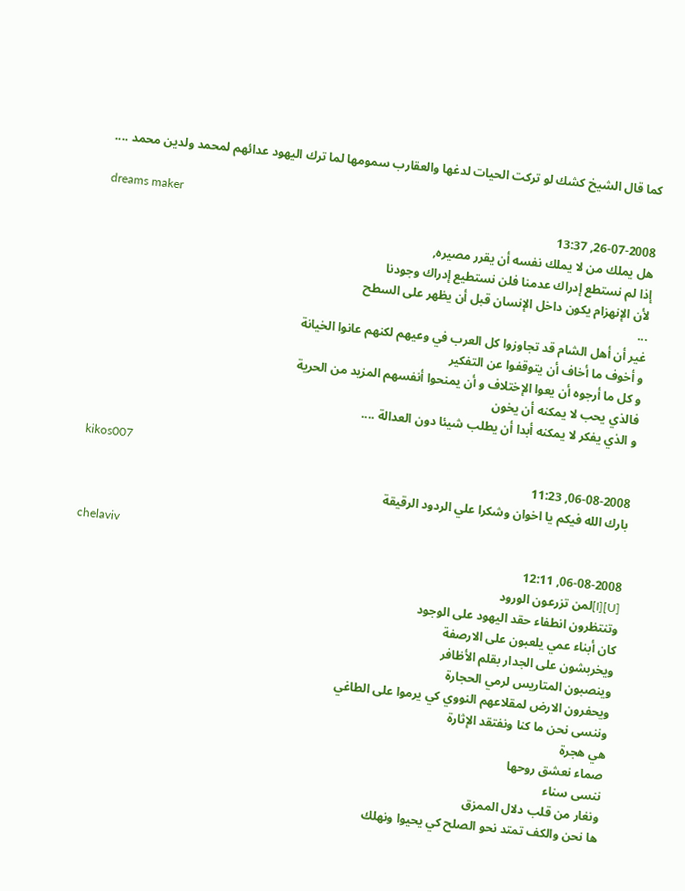كما قال الشيخ كشك لو تركت الحيات لدغها والعقارب سمومها لما ترك اليهود عدائهم لمحمد ولدين محمد ....

dreams maker
26-07-2008, 13:37
هل يملك من لا يملك نفسه أن يقرر مصيره,
إذا لم نستطع إدراك عدمنا فلن نستطيع إدراك وجودنا
لأن الإنهزام يكون داخل الإنسان قبل أن يظهر على السطح
...
غير أن أهل الشام قد تجاوزوا كل العرب في وعيهم لكنهم عانوا الخيانة
و أخوف ما أخاف أن يتوقفوا عن التفكير
و كل ما أرجوه أن يعوا الإختلاف و أن يمنحوا أنفسهم المزيد من الحرية
فالذي يحب لا يمكنه أن يخون
و الذي يفكر لا يمكنه أبدا أن يطلب شيئا دون العدالة ....

kikos007
06-08-2008, 11:23
بارك الله فيكم يا اخوان وشكرا علي الردود الرقيقة

chelaviv
06-08-2008, 12:11
[U][I]لمن تزرعون الورود
وتنتظرون انطفاء حقد اليهود على الوجود
كان أبناء عمي يلعبون على الارصفة
ويخربشون على الجدار بقلم الأظافر
وينصبون المتاريس لرمي الحجارة
ويحفرون الارض لمقلاعهم النووي كي يرموا على الطاغي
وننسى نحن ما كنا ونفتقد الإثارة
هي هجرة
صماء نعشق روحها
ننسى سناء
ونغار من قلب دلال الممزق
ها نحن والكف تمتد نحو الصلح كي يحيوا ونهلك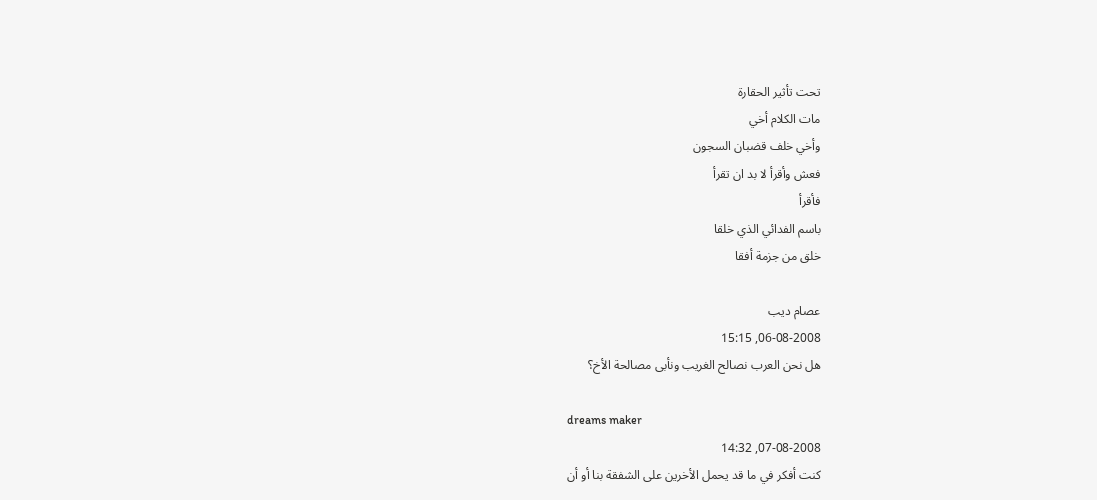تحت تأثير الحقارة
مات الكلام أخي
وأخي خلف قضبان السجون
فعش وأقرأ لا بد ان تقرأ
فأقرأ
باسم الفدائي الذي خلقا
خلق من جزمة أفقا

عصام ديب
06-08-2008, 15:15
هل نحن العرب نصالح الغريب ونأبى مصالحة الأخ؟

dreams maker
07-08-2008, 14:32
كنت أفكر في ما قد يحمل الأخرين على الشفقة بنا أو أن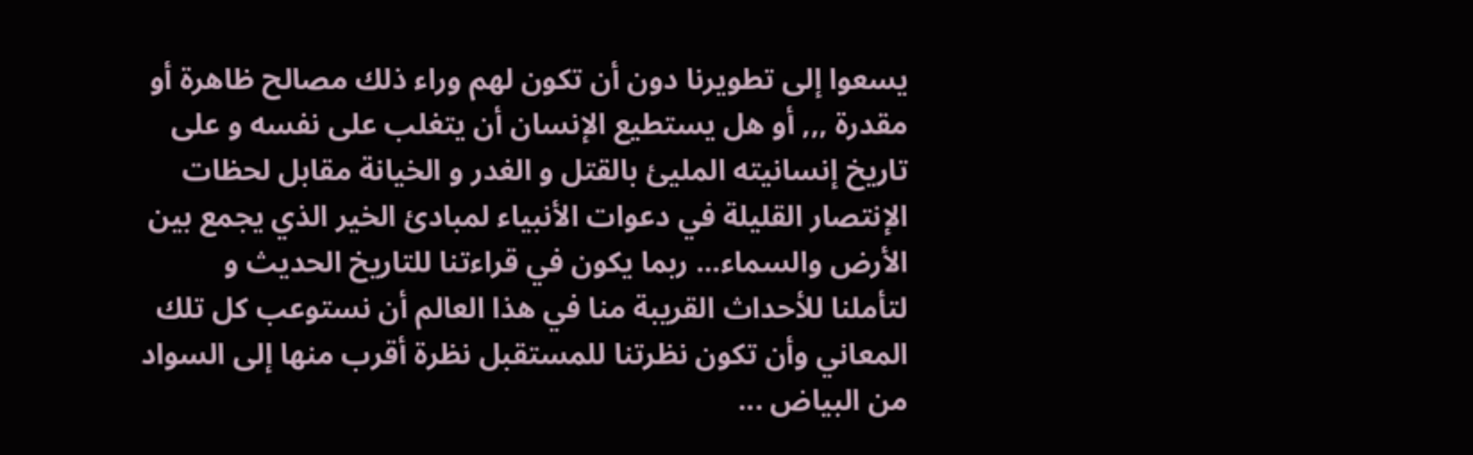يسعوا إلى تطويرنا دون أن تكون لهم وراء ذلك مصالح ظاهرة أو مقدرة ,,, أو هل يستطيع الإنسان أن يتغلب على نفسه و على تاريخ إنسانيته المليئ بالقتل و الغدر و الخيانة مقابل لحظات الإنتصار القليلة في دعوات الأنبياء لمبادئ الخير الذي يجمع بين الأرض والسماء... ربما يكون في قراءتنا للتاريخ الحديث و لتأملنا للأحداث القريبة منا في هذا العالم أن نستوعب كل تلك المعاني وأن تكون نظرتنا للمستقبل نظرة أقرب منها إلى السواد من البياض ...